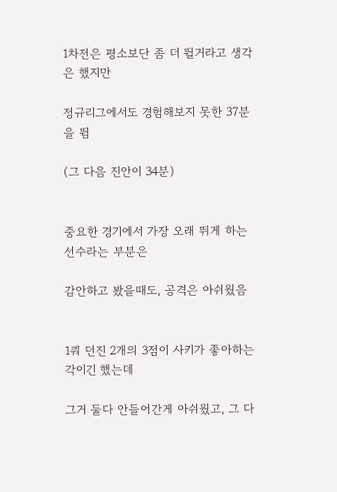1차전은 평소보단 좀 더 뛸거라고 생각은 했지만

정규리그에서도 경험해보지 못한 37분을 뜀

(그 다음 진안이 34분)


중요한 경기에서 가장 오래 뛰게 하는 선수라는 부분은

감안하고 봤을때도, 공격은 아쉬웠음


1쿼 던진 2개의 3점이 사키가 좋아하는 각이긴 했는데

그거 둘다 안들어간게 아쉬웠고, 그 다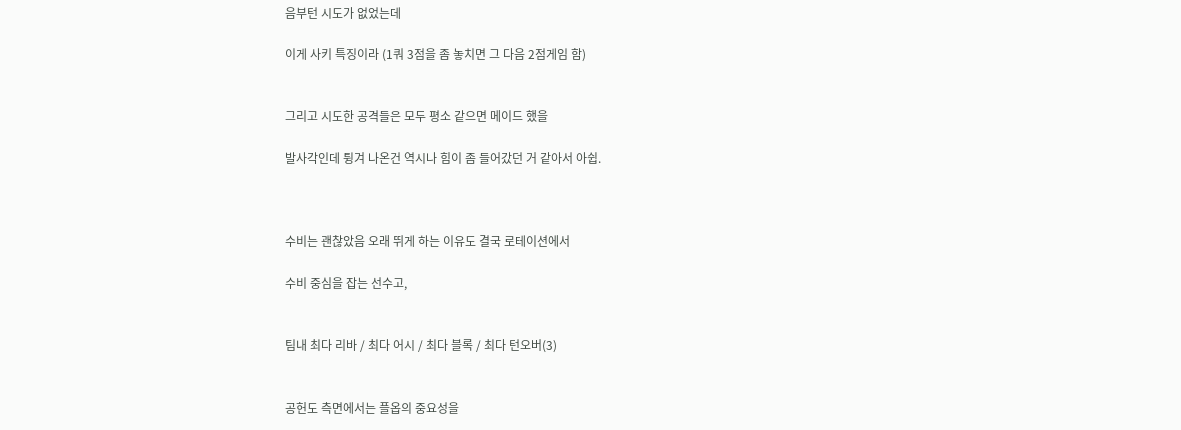음부턴 시도가 없었는데

이게 사키 특징이라 (1쿼 3점을 좀 놓치면 그 다음 2점게임 함)


그리고 시도한 공격들은 모두 평소 같으면 메이드 했을

발사각인데 튕겨 나온건 역시나 힘이 좀 들어갔던 거 같아서 아쉽.



수비는 괜찮았음 오래 뛰게 하는 이유도 결국 로테이션에서

수비 중심을 잡는 선수고,


팀내 최다 리바 / 최다 어시 / 최다 블록 / 최다 턴오버(3)


공헌도 측면에서는 플옵의 중요성을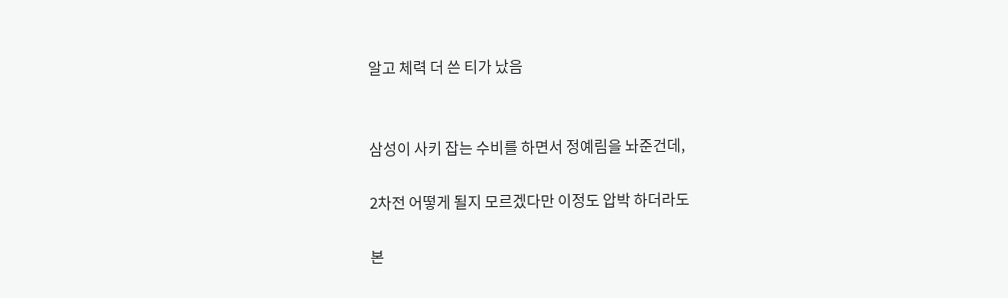알고 체력 더 쓴 티가 났음


삼성이 사키 잡는 수비를 하면서 정예림을 놔준건데,

2차전 어떻게 될지 모르겠다만 이정도 압박 하더라도

본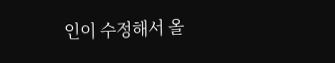인이 수정해서 올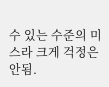수 있는 수준의 미스라 크게 걱정은 안됨.